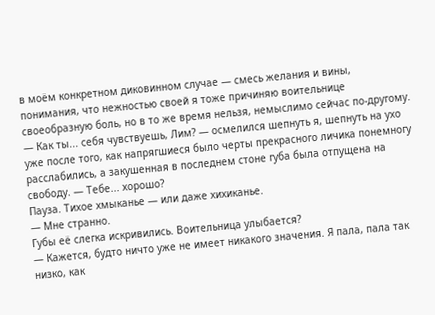в моём конкретном диковинном случае — смесь желания и вины, понимания, что нежностью своей я тоже причиняю воительнице своеобразную боль, но в то же время нельзя, немыслимо сейчас по-другому.
— Как ты... себя чувствуешь, Лим? — осмелился шепнуть я, шепнуть на ухо уже после того, как напрягшиеся было черты прекрасного личика понемногу расслабились, а закушенная в последнем стоне губа была отпущена на свободу. — Тебе... хорошо?
Пауза. Тихое хмыканье — или даже хихиканье.
— Мне странно.
Губы её слегка искривились. Воительница улыбается?
— Кажется, будто ничто уже не имеет никакого значения. Я пала, пала так низко, как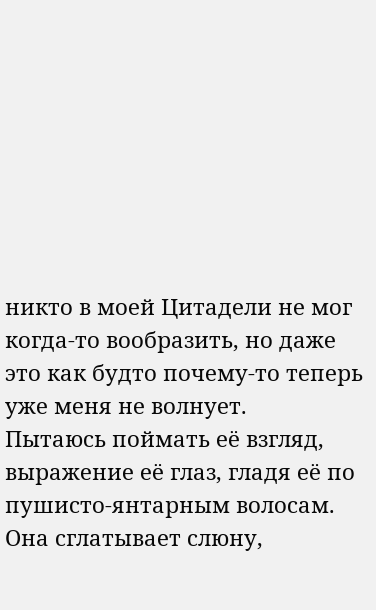никто в моей Цитадели не мог когда-то вообразить, но даже это как будто почему-то теперь уже меня не волнует.
Пытаюсь поймать её взгляд, выражение её глаз, гладя её по пушисто-янтарным волосам. Она сглатывает слюну,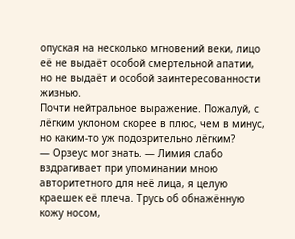опуская на несколько мгновений веки, лицо её не выдаёт особой смертельной апатии, но не выдаёт и особой заинтересованности жизнью.
Почти нейтральное выражение. Пожалуй, с лёгким уклоном скорее в плюс, чем в минус, но каким-то уж подозрительно лёгким?
— Орзеус мог знать. — Лимия слабо вздрагивает при упоминании мною авторитетного для неё лица, я целую краешек её плеча. Трусь об обнажённую кожу носом,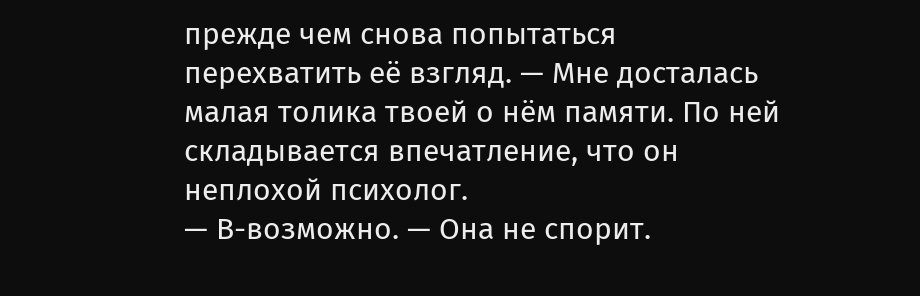прежде чем снова попытаться перехватить её взгляд. — Мне досталась малая толика твоей о нём памяти. По ней складывается впечатление, что он неплохой психолог.
— В-возможно. — Она не спорит.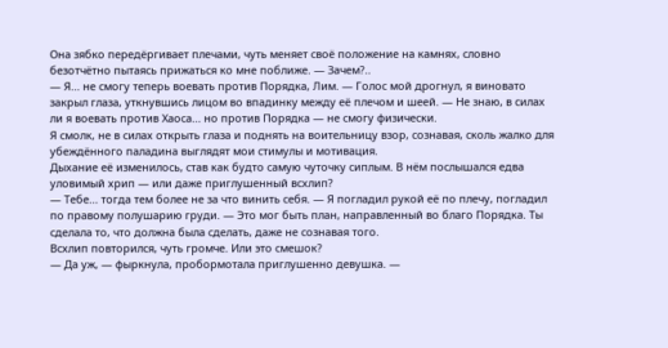Она зябко передёргивает плечами, чуть меняет своё положение на камнях, словно безотчётно пытаясь прижаться ко мне поближе. — Зачем?..
— Я... не смогу теперь воевать против Порядка, Лим. — Голос мой дрогнул, я виновато закрыл глаза, уткнувшись лицом во впадинку между её плечом и шеей. — Не знаю, в силах ли я воевать против Хаоса... но против Порядка — не смогу физически.
Я смолк, не в силах открыть глаза и поднять на воительницу взор, сознавая, сколь жалко для убеждённого паладина выглядят мои стимулы и мотивация.
Дыхание её изменилось, став как будто самую чуточку сиплым. В нём послышался едва уловимый хрип — или даже приглушенный всхлип?
— Тебе... тогда тем более не за что винить себя. — Я погладил рукой её по плечу, погладил по правому полушарию груди. — Это мог быть план, направленный во благо Порядка. Ты сделала то, что должна была сделать, даже не сознавая того.
Всхлип повторился, чуть громче. Или это смешок?
— Да уж, — фыркнула, пробормотала приглушенно девушка. —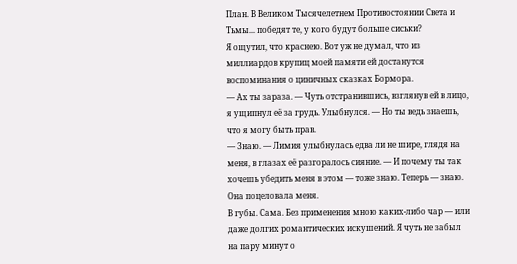План. В Великом Тысячелетнем Противостоянии Света и Тьмы... победят те, у кого будут больше сиськи?
Я ощутил, что краснею. Вот уж не думал, что из миллиардов крупиц моей памяти ей достанутся воспоминания о циничных сказках Бормора.
— Ах ты зараза. — Чуть отстранившись, взглянув ей в лицо, я ущипнул её за грудь. Улыбнулся. — Но ты ведь знаешь, что я могу быть прав.
— Знаю. — Лимия улыбнулась едва ли не шире, глядя на меня, в глазах её разгоралось сияние. — И почему ты так хочешь убедить меня в этом — тоже знаю. Теперь — знаю.
Она поцеловала меня.
В губы. Сама. Без применения мною каких-либо чар — или даже долгих романтических искушений. Я чуть не забыл на пару минут о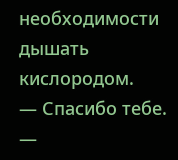необходимости дышать кислородом.
— Спасибо тебе. —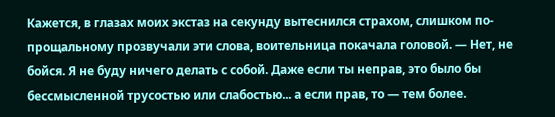Кажется, в глазах моих экстаз на секунду вытеснился страхом, слишком по-прощальному прозвучали эти слова, воительница покачала головой. — Нет, не бойся. Я не буду ничего делать с собой. Даже если ты неправ, это было бы бессмысленной трусостью или слабостью... а если прав, то — тем более.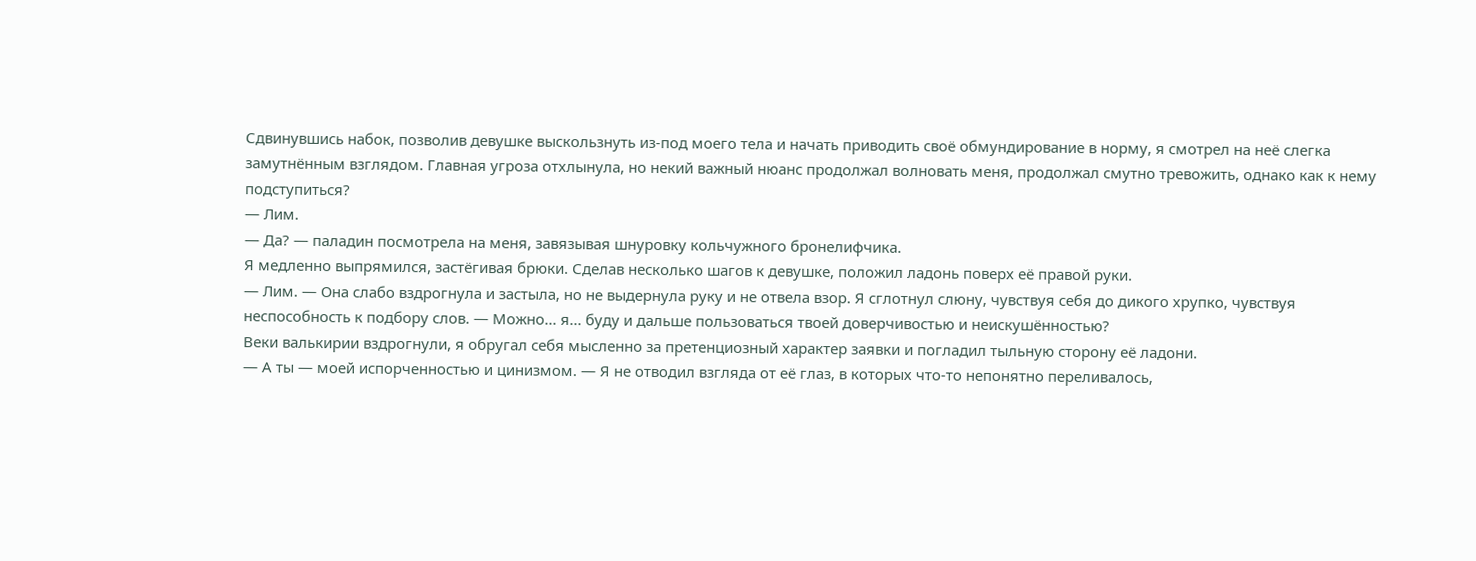Сдвинувшись набок, позволив девушке выскользнуть из-под моего тела и начать приводить своё обмундирование в норму, я смотрел на неё слегка замутнённым взглядом. Главная угроза отхлынула, но некий важный нюанс продолжал волновать меня, продолжал смутно тревожить, однако как к нему подступиться?
— Лим.
— Да? — паладин посмотрела на меня, завязывая шнуровку кольчужного бронелифчика.
Я медленно выпрямился, застёгивая брюки. Сделав несколько шагов к девушке, положил ладонь поверх её правой руки.
— Лим. — Она слабо вздрогнула и застыла, но не выдернула руку и не отвела взор. Я сглотнул слюну, чувствуя себя до дикого хрупко, чувствуя неспособность к подбору слов. — Можно... я... буду и дальше пользоваться твоей доверчивостью и неискушённостью?
Веки валькирии вздрогнули, я обругал себя мысленно за претенциозный характер заявки и погладил тыльную сторону её ладони.
— А ты — моей испорченностью и цинизмом. — Я не отводил взгляда от её глаз, в которых что-то непонятно переливалось,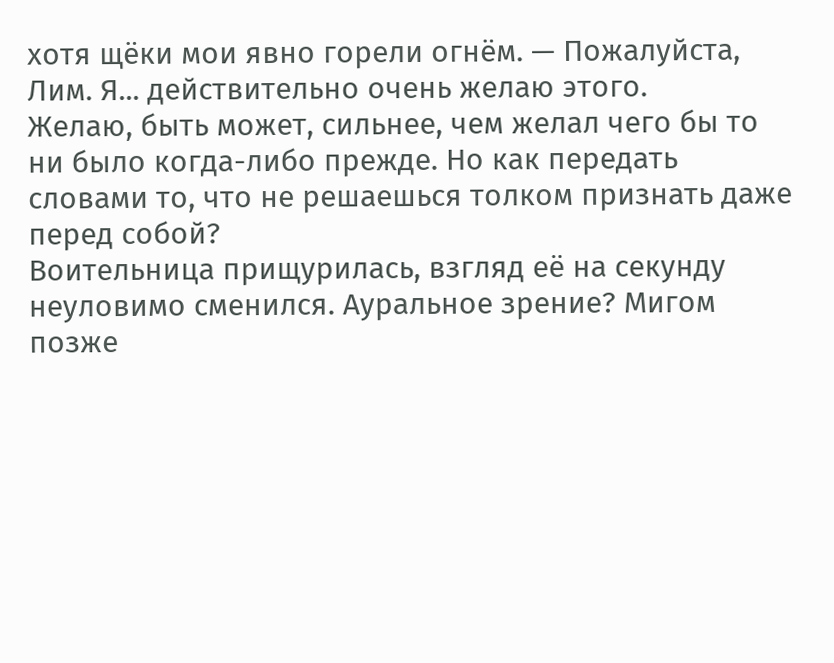хотя щёки мои явно горели огнём. — Пожалуйста, Лим. Я... действительно очень желаю этого.
Желаю, быть может, сильнее, чем желал чего бы то ни было когда-либо прежде. Но как передать словами то, что не решаешься толком признать даже перед собой?
Воительница прищурилась, взгляд её на секунду неуловимо сменился. Ауральное зрение? Мигом позже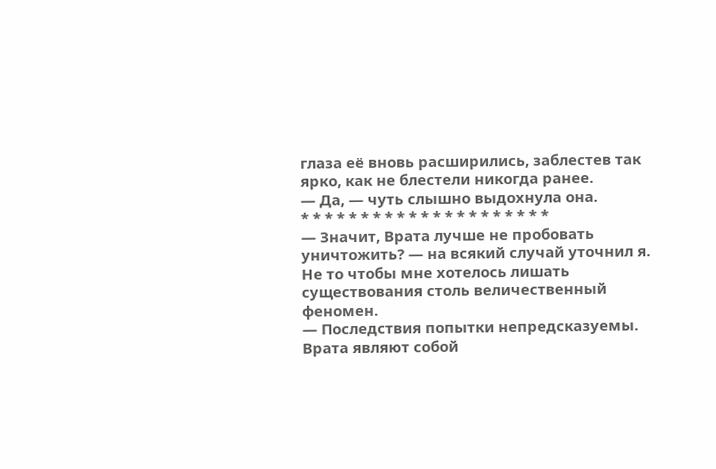глаза её вновь расширились, заблестев так ярко, как не блестели никогда ранее.
— Да, — чуть слышно выдохнула она.
* * * * * * * * * * * * * * * * * * * * *
— Значит, Врата лучше не пробовать уничтожить? — на всякий случай уточнил я. Не то чтобы мне хотелось лишать существования столь величественный феномен.
— Последствия попытки непредсказуемы. Врата являют собой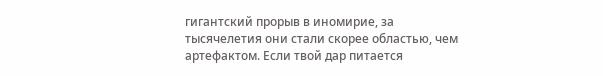гигантский прорыв в иномирие, за тысячелетия они стали скорее областью, чем артефактом. Если твой дар питается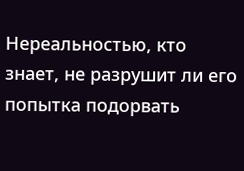Нереальностью, кто знает, не разрушит ли его попытка подорвать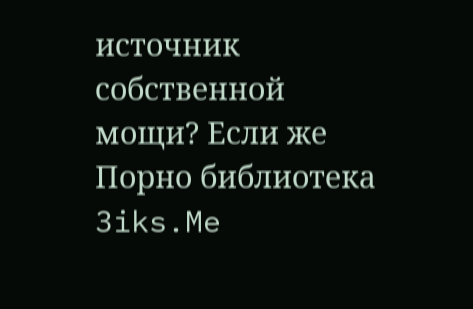источник собственной мощи? Если же
Порно библиотека 3iks.Me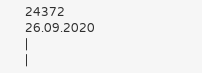24372
26.09.2020
|
|